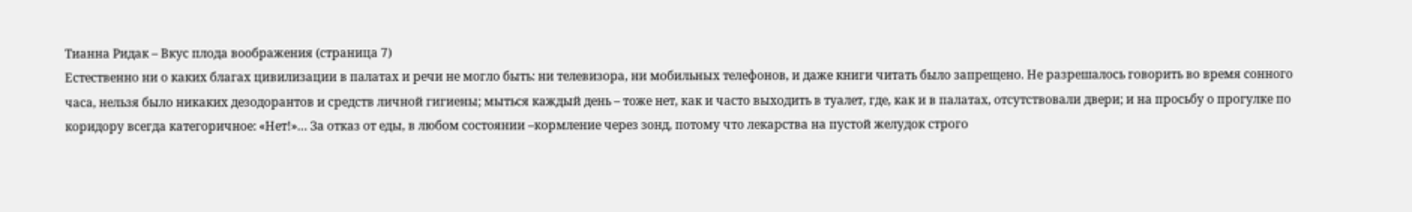Тианна Ридак – Вкус плода воображения (страница 7)
Естественно ни о каких благах цивилизации в палатах и речи не могло быть: ни телевизора, ни мобильных телефонов, и даже книги читать было запрещено. Не разрешалось говорить во время сонного часа, нельзя было никаких дезодорантов и средств личной гигиены; мыться каждый день – тоже нет, как и часто выходить в туалет, где, как и в палатах, отсутствовали двери; и на просьбу о прогулке по коридору всегда категоричное: «Нет!»… За отказ от еды, в любом состоянии –кормление через зонд, потому что лекарства на пустой желудок строго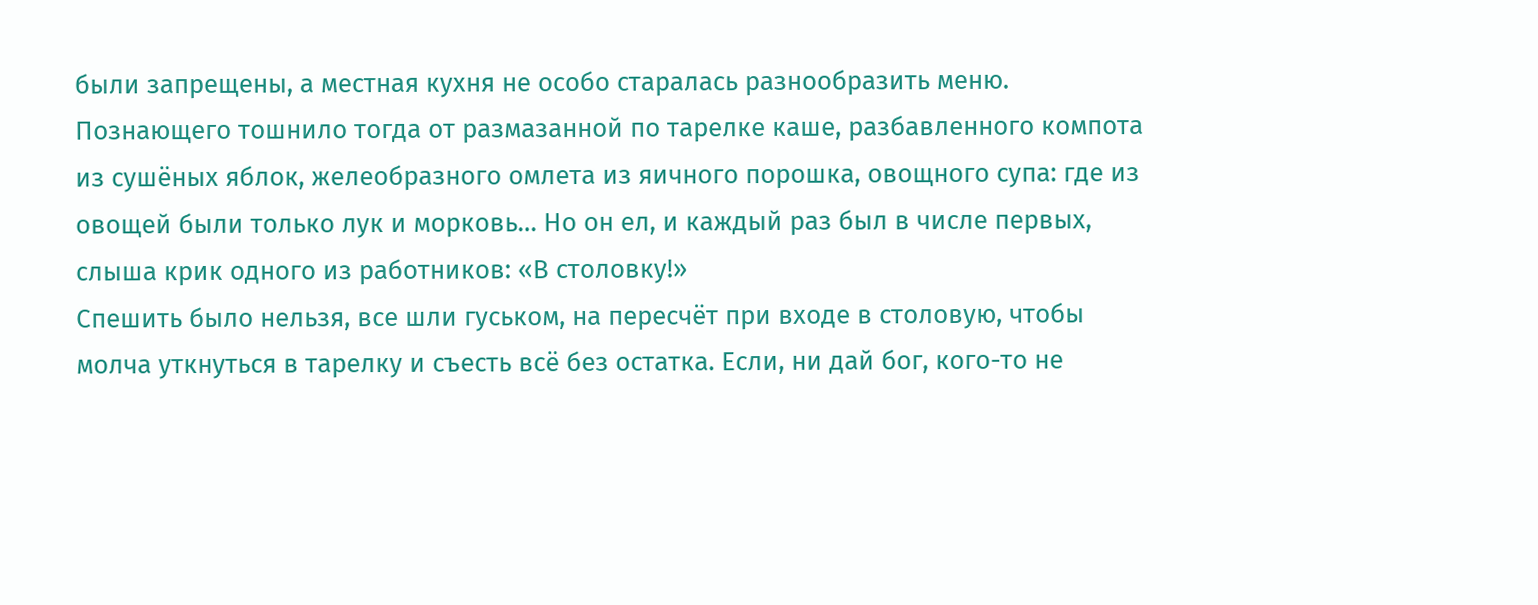были запрещены, а местная кухня не особо старалась разнообразить меню. Познающего тошнило тогда от размазанной по тарелке каше, разбавленного компота из сушёных яблок, желеобразного омлета из яичного порошка, овощного супа: где из овощей были только лук и морковь… Но он ел, и каждый раз был в числе первых, слыша крик одного из работников: «В столовку!»
Спешить было нельзя, все шли гуськом, на пересчёт при входе в столовую, чтобы молча уткнуться в тарелку и съесть всё без остатка. Если, ни дай бог, кого-то не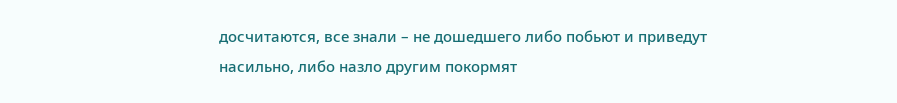досчитаются, все знали – не дошедшего либо побьют и приведут насильно, либо назло другим покормят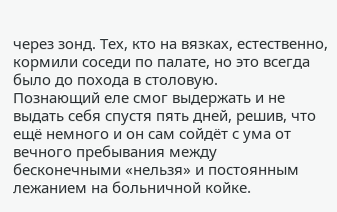через зонд. Тех, кто на вязках, естественно, кормили соседи по палате, но это всегда было до похода в столовую.
Познающий еле смог выдержать и не выдать себя спустя пять дней, решив, что ещё немного и он сам сойдёт с ума от вечного пребывания между бесконечными «нельзя» и постоянным лежанием на больничной койке.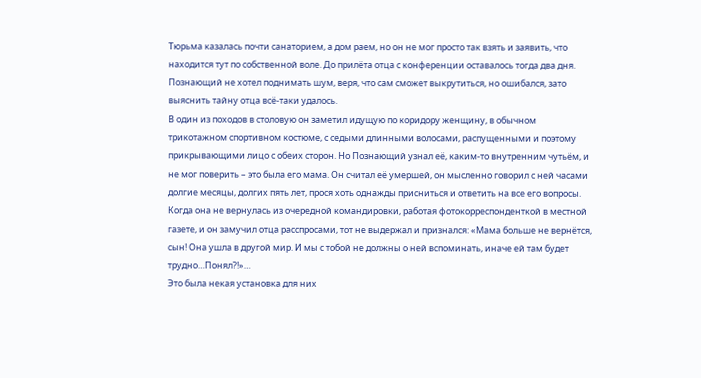Тюрьма казалась почти санаторием, а дом раем, но он не мог просто так взять и заявить, что находится тут по собственной воле. До прилёта отца с конференции оставалось тогда два дня. Познающий не хотел поднимать шум, веря, что сам сможет выкрутиться, но ошибался, зато выяснить тайну отца всё-таки удалось.
В один из походов в столовую он заметил идущую по коридору женщину, в обычном трикотажном спортивном костюме, с седыми длинными волосами, распущенными и поэтому прикрывающими лицо с обеих сторон. Но Познающий узнал её, каким-то внутренним чутьём, и не мог поверить – это была его мама. Он считал её умершей, он мысленно говорил с ней часами долгие месяцы, долгих пять лет, прося хоть однажды присниться и ответить на все его вопросы.
Когда она не вернулась из очередной командировки, работая фотокорреспонденткой в местной газете, и он замучил отца расспросами, тот не выдержал и признался: «Мама больше не вернётся, сын! Она ушла в другой мир. И мы с тобой не должны о ней вспоминать, иначе ей там будет трудно…Понял?!»…
Это была некая установка для них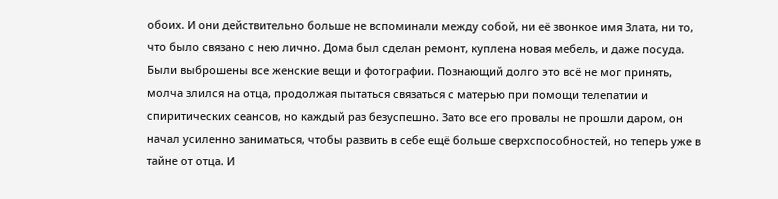обоих. И они действительно больше не вспоминали между собой, ни её звонкое имя Злата, ни то, что было связано с нею лично. Дома был сделан ремонт, куплена новая мебель, и даже посуда. Были выброшены все женские вещи и фотографии. Познающий долго это всё не мог принять, молча злился на отца, продолжая пытаться связаться с матерью при помощи телепатии и спиритических сеансов, но каждый раз безуспешно. Зато все его провалы не прошли даром, он начал усиленно заниматься, чтобы развить в себе ещё больше сверхспособностей, но теперь уже в тайне от отца. И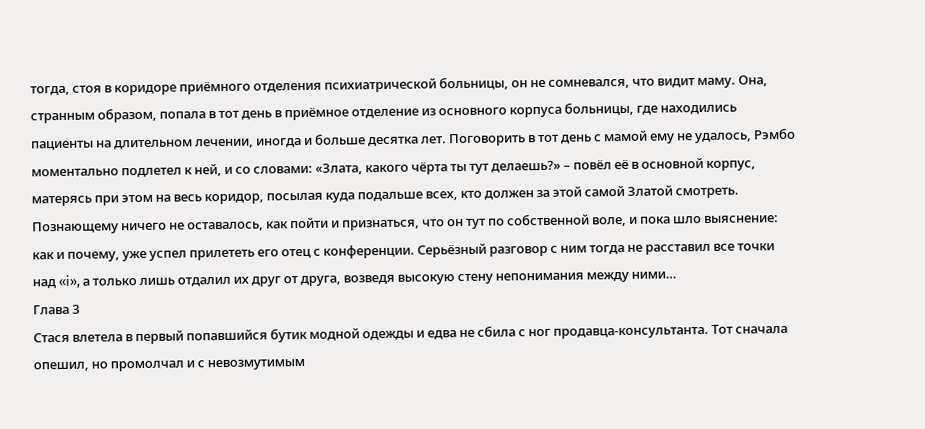тогда, стоя в коридоре приёмного отделения психиатрической больницы, он не сомневался, что видит маму. Она, странным образом, попала в тот день в приёмное отделение из основного корпуса больницы, где находились пациенты на длительном лечении, иногда и больше десятка лет. Поговорить в тот день с мамой ему не удалось, Рэмбо моментально подлетел к ней, и со словами: «Злата, какого чёрта ты тут делаешь?» – повёл её в основной корпус, матерясь при этом на весь коридор, посылая куда подальше всех, кто должен за этой самой Златой смотреть. Познающему ничего не оставалось, как пойти и признаться, что он тут по собственной воле, и пока шло выяснение: как и почему, уже успел прилететь его отец с конференции. Серьёзный разговор с ним тогда не расставил все точки над «i», а только лишь отдалил их друг от друга, возведя высокую стену непонимания между ними…
Глава 3
Стася влетела в первый попавшийся бутик модной одежды и едва не сбила с ног продавца-консультанта. Тот сначала опешил, но промолчал и с невозмутимым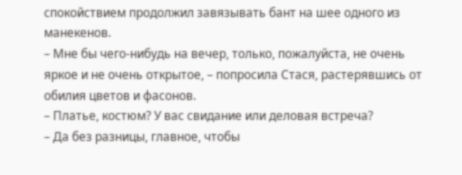спокойствием продолжил завязывать бант на шее одного из манекенов.
– Мне бы чего-нибудь на вечер, только, пожалуйста, не очень яркое и не очень открытое, – попросила Стася, растерявшись от обилия цветов и фасонов.
– Платье, костюм? У вас свидание или деловая встреча?
– Да без разницы, главное, чтобы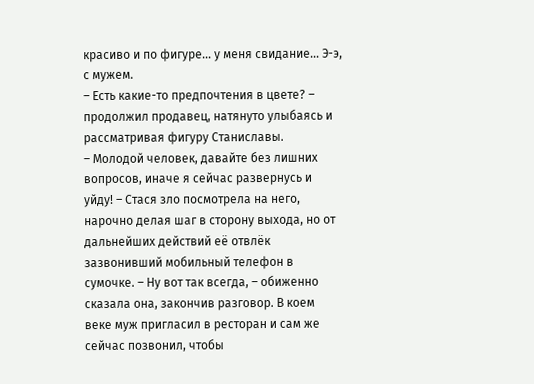красиво и по фигуре… у меня свидание… Э-э, с мужем.
– Есть какие-то предпочтения в цвете? – продолжил продавец, натянуто улыбаясь и рассматривая фигуру Станиславы.
– Молодой человек, давайте без лишних вопросов, иначе я сейчас развернусь и уйду! – Стася зло посмотрела на него, нарочно делая шаг в сторону выхода, но от дальнейших действий её отвлёк зазвонивший мобильный телефон в сумочке. – Ну вот так всегда, – обиженно сказала она, закончив разговор. В коем веке муж пригласил в ресторан и сам же сейчас позвонил, чтобы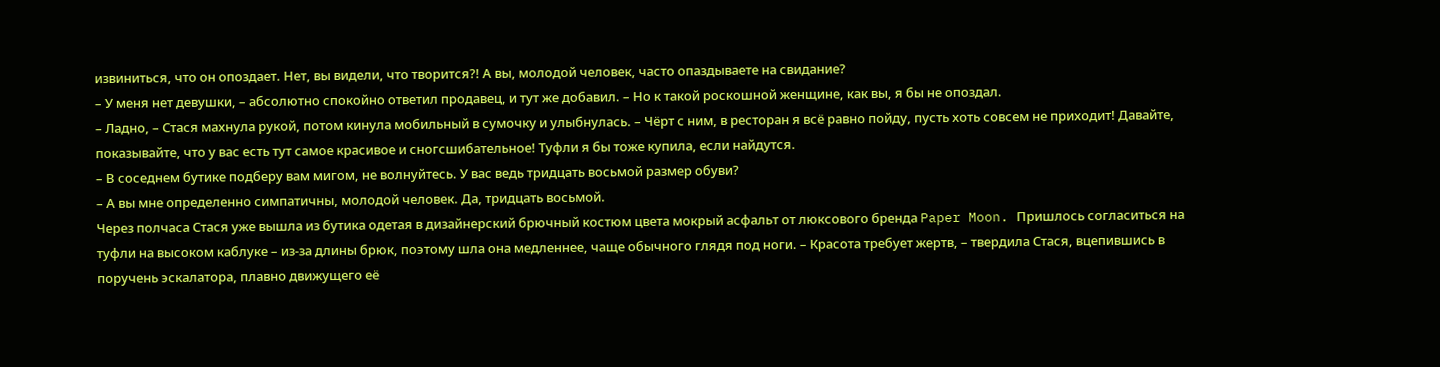извиниться, что он опоздает. Нет, вы видели, что творится?! А вы, молодой человек, часто опаздываете на свидание?
– У меня нет девушки, – абсолютно спокойно ответил продавец, и тут же добавил. – Но к такой роскошной женщине, как вы, я бы не опоздал.
– Ладно, – Стася махнула рукой, потом кинула мобильный в сумочку и улыбнулась. – Чёрт с ним, в ресторан я всё равно пойду, пусть хоть совсем не приходит! Давайте, показывайте, что у вас есть тут самое красивое и сногсшибательное! Туфли я бы тоже купила, если найдутся.
– В соседнем бутике подберу вам мигом, не волнуйтесь. У вас ведь тридцать восьмой размер обуви?
– А вы мне определенно симпатичны, молодой человек. Да, тридцать восьмой.
Через полчаса Стася уже вышла из бутика одетая в дизайнерский брючный костюм цвета мокрый асфальт от люксового бренда Paper Moon. Пришлось согласиться на туфли на высоком каблуке – из-за длины брюк, поэтому шла она медленнее, чаще обычного глядя под ноги. – Красота требует жертв, – твердила Стася, вцепившись в поручень эскалатора, плавно движущего её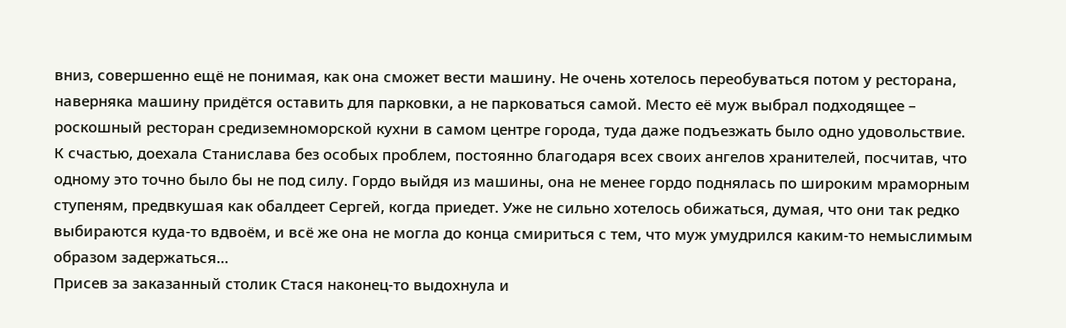вниз, совершенно ещё не понимая, как она сможет вести машину. Не очень хотелось переобуваться потом у ресторана, наверняка машину придётся оставить для парковки, а не парковаться самой. Место её муж выбрал подходящее – роскошный ресторан средиземноморской кухни в самом центре города, туда даже подъезжать было одно удовольствие.
К счастью, доехала Станислава без особых проблем, постоянно благодаря всех своих ангелов хранителей, посчитав, что одному это точно было бы не под силу. Гордо выйдя из машины, она не менее гордо поднялась по широким мраморным ступеням, предвкушая как обалдеет Сергей, когда приедет. Уже не сильно хотелось обижаться, думая, что они так редко выбираются куда-то вдвоём, и всё же она не могла до конца смириться с тем, что муж умудрился каким-то немыслимым образом задержаться…
Присев за заказанный столик Стася наконец-то выдохнула и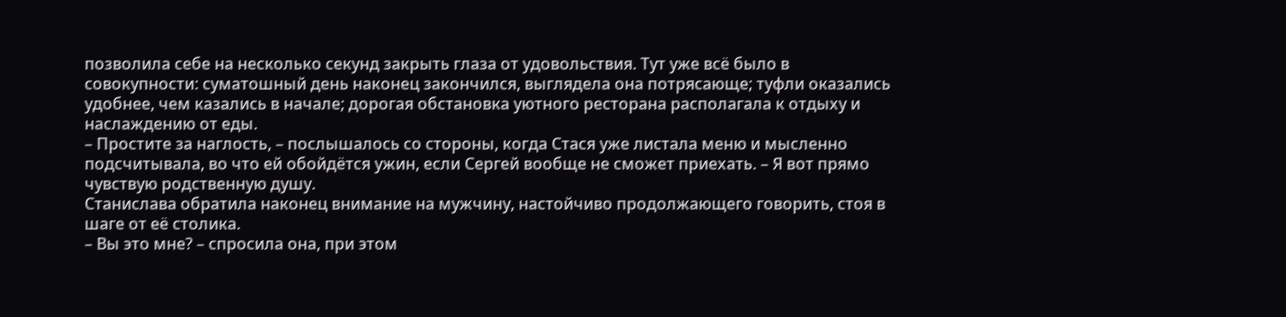позволила себе на несколько секунд закрыть глаза от удовольствия. Тут уже всё было в совокупности: суматошный день наконец закончился, выглядела она потрясающе; туфли оказались удобнее, чем казались в начале; дорогая обстановка уютного ресторана располагала к отдыху и наслаждению от еды.
– Простите за наглость, – послышалось со стороны, когда Стася уже листала меню и мысленно подсчитывала, во что ей обойдётся ужин, если Сергей вообще не сможет приехать. – Я вот прямо чувствую родственную душу.
Станислава обратила наконец внимание на мужчину, настойчиво продолжающего говорить, стоя в шаге от её столика.
– Вы это мне? – спросила она, при этом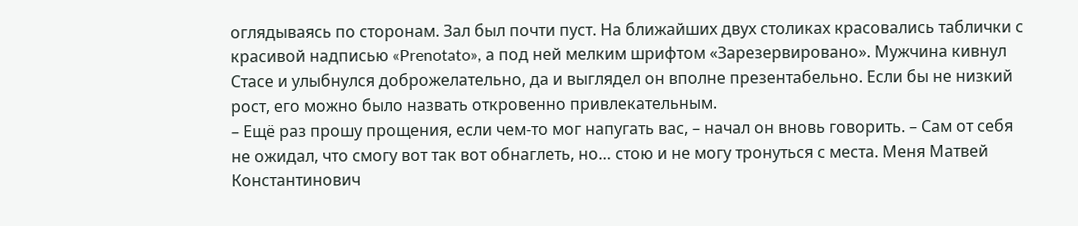оглядываясь по сторонам. Зал был почти пуст. На ближайших двух столиках красовались таблички с красивой надписью «Prenotato», а под ней мелким шрифтом «Зарезервировано». Мужчина кивнул Стасе и улыбнулся доброжелательно, да и выглядел он вполне презентабельно. Если бы не низкий рост, его можно было назвать откровенно привлекательным.
– Ещё раз прошу прощения, если чем-то мог напугать вас, – начал он вновь говорить. – Сам от себя не ожидал, что смогу вот так вот обнаглеть, но… стою и не могу тронуться с места. Меня Матвей Константинович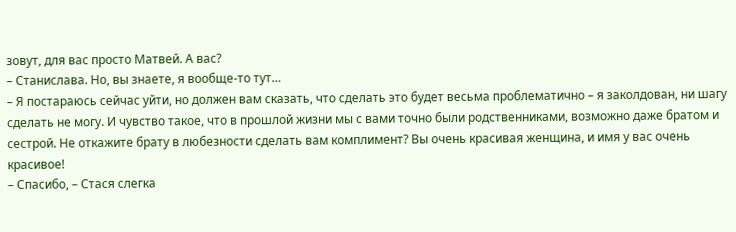зовут, для вас просто Матвей. А вас?
– Станислава. Но, вы знаете, я вообще-то тут…
– Я постараюсь сейчас уйти, но должен вам сказать, что сделать это будет весьма проблематично – я заколдован, ни шагу сделать не могу. И чувство такое, что в прошлой жизни мы с вами точно были родственниками, возможно даже братом и сестрой. Не откажите брату в любезности сделать вам комплимент? Вы очень красивая женщина, и имя у вас очень красивое!
– Спасибо, – Стася слегка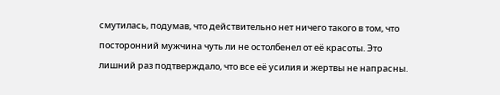смутилась, подумав, что действительно нет ничего такого в том, что посторонний мужчина чуть ли не остолбенел от её красоты. Это лишний раз подтверждало, что все её усилия и жертвы не напрасны.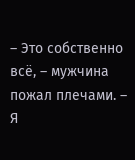– Это собственно всё, – мужчина пожал плечами. – Я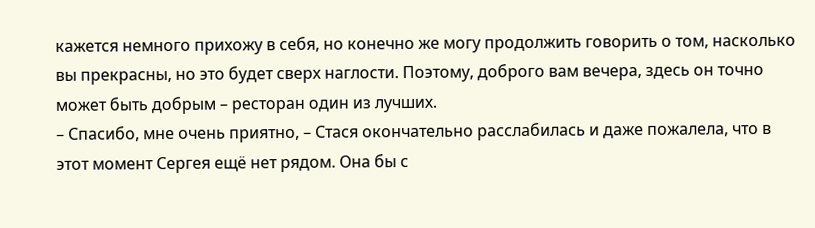кажется немного прихожу в себя, но конечно же могу продолжить говорить о том, насколько вы прекрасны, но это будет сверх наглости. Поэтому, доброго вам вечера, здесь он точно может быть добрым – ресторан один из лучших.
– Спасибо, мне очень приятно, – Стася окончательно расслабилась и даже пожалела, что в этот момент Сергея ещё нет рядом. Она бы с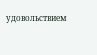удовольствием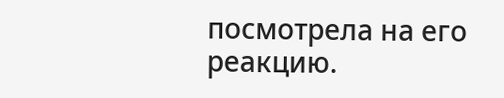посмотрела на его реакцию.